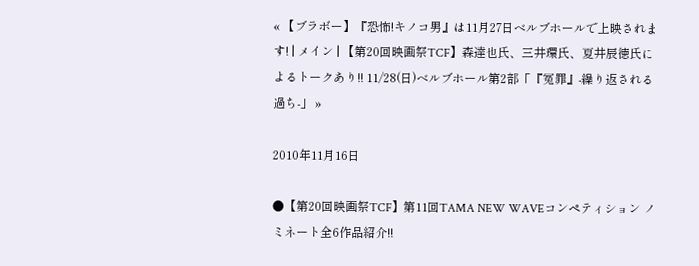« 【ブラボー】『恐怖!キノコ男』は11月27日ベルブホールで上映されます! | メイン | 【第20回映画祭TCF】森達也氏、三井環氏、夏井辰徳氏によるトークあり!! 11/28(日)ベルブホール第2部「『冤罪』-繰り返される過ち-」 »

2010年11月16日

●【第20回映画祭TCF】第11回TAMA NEW WAVEコンペティション ノミネート全6作品紹介!!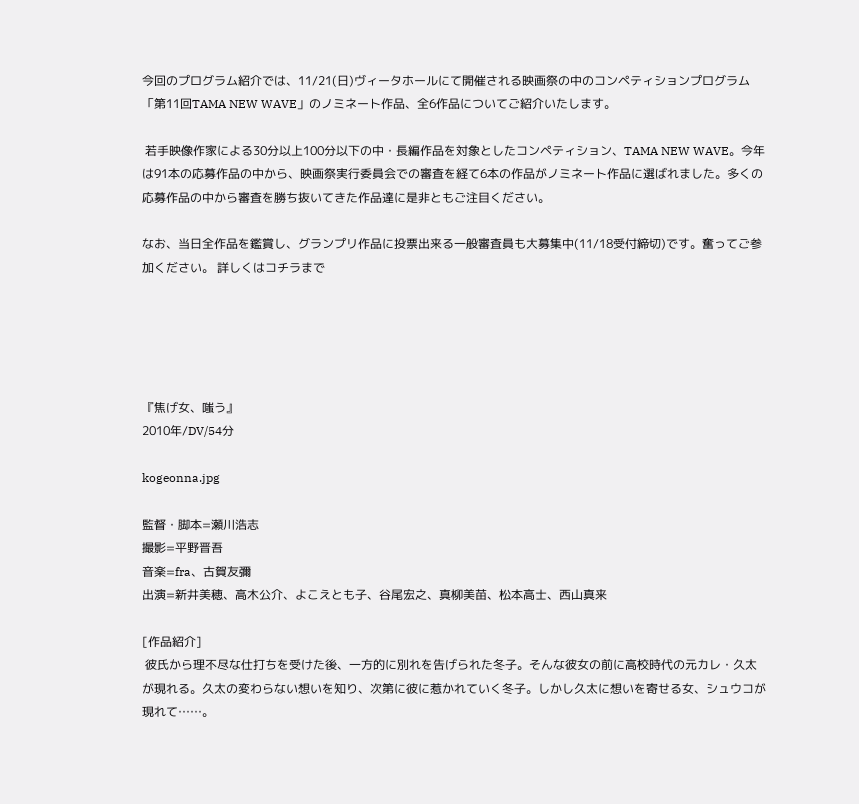今回のプログラム紹介では、11/21(日)ヴィータホールにて開催される映画祭の中のコンペティションプログラム「第11回TAMA NEW WAVE」のノミネート作品、全6作品についてご紹介いたします。

 若手映像作家による30分以上100分以下の中・長編作品を対象としたコンペティション、TAMA NEW WAVE。今年は91本の応募作品の中から、映画祭実行委員会での審査を経て6本の作品がノミネート作品に選ばれました。多くの応募作品の中から審査を勝ち抜いてきた作品達に是非ともご注目ください。

なお、当日全作品を鑑賞し、グランプリ作品に投票出来る一般審査員も大募集中(11/18受付締切)です。奮ってご参加ください。 詳しくはコチラまで





『焦げ女、嗤う』
2010年/DV/54分

kogeonna.jpg

監督・脚本=瀬川浩志
撮影=平野晋吾
音楽=fra、古賀友彌
出演=新井美穂、高木公介、よこえとも子、谷尾宏之、真柳美苗、松本高士、西山真来

[作品紹介]
 彼氏から理不尽な仕打ちを受けた後、一方的に別れを告げられた冬子。そんな彼女の前に高校時代の元カレ・久太が現れる。久太の変わらない想いを知り、次第に彼に惹かれていく冬子。しかし久太に想いを寄せる女、シュウコが現れて……。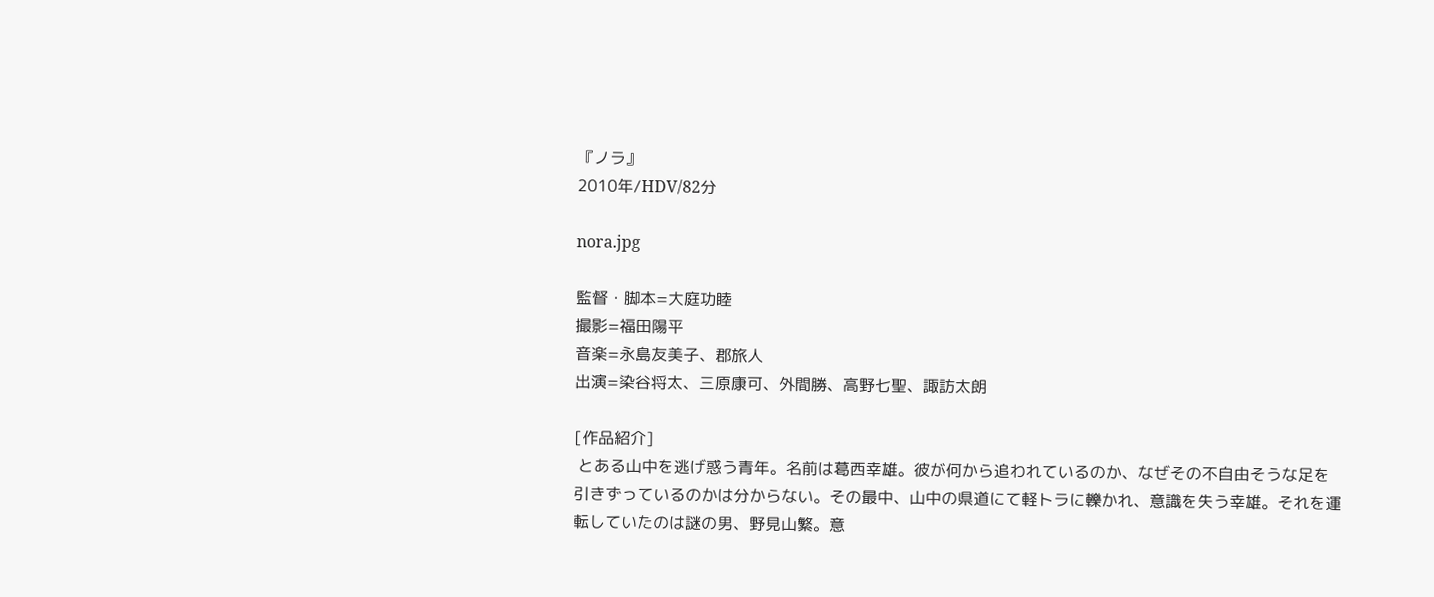『ノラ』
2010年/HDV/82分

nora.jpg

監督・脚本=大庭功睦
撮影=福田陽平
音楽=永島友美子、郡旅人
出演=染谷将太、三原康可、外間勝、高野七聖、諏訪太朗

[作品紹介]
 とある山中を逃げ惑う青年。名前は葛西幸雄。彼が何から追われているのか、なぜその不自由そうな足を引きずっているのかは分からない。その最中、山中の県道にて軽トラに轢かれ、意識を失う幸雄。それを運転していたのは謎の男、野見山繁。意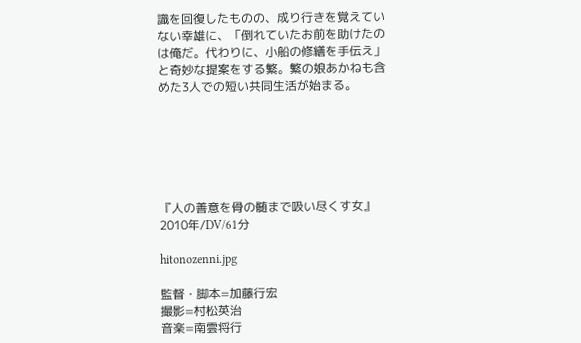識を回復したものの、成り行きを覚えていない幸雄に、「倒れていたお前を助けたのは俺だ。代わりに、小船の修繕を手伝え」と奇妙な提案をする繁。繁の娘あかねも含めた3人での短い共同生活が始まる。






『人の善意を骨の髄まで吸い尽くす女』
2010年/DV/61分

hitonozenni.jpg

監督・脚本=加藤行宏
撮影=村松英治
音楽=南雲将行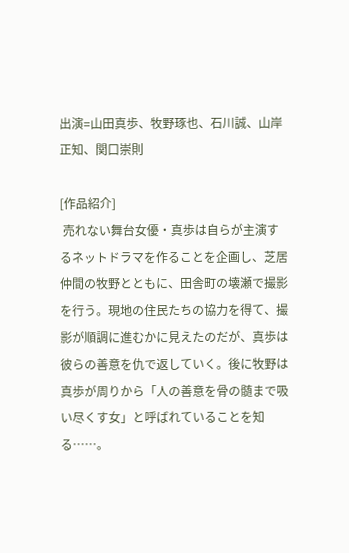出演=山田真歩、牧野琢也、石川誠、山岸正知、関口崇則

[作品紹介]
 売れない舞台女優・真歩は自らが主演するネットドラマを作ることを企画し、芝居仲間の牧野とともに、田舎町の壊瀬で撮影を行う。現地の住民たちの協力を得て、撮影が順調に進むかに見えたのだが、真歩は彼らの善意を仇で返していく。後に牧野は真歩が周りから「人の善意を骨の髄まで吸い尽くす女」と呼ばれていることを知る……。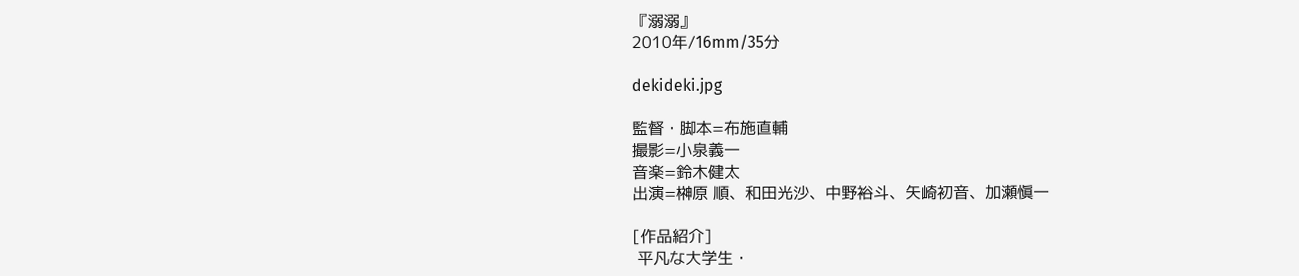『溺溺』
2010年/16mm/35分

dekideki.jpg

監督・脚本=布施直輔
撮影=小泉義一
音楽=鈴木健太
出演=榊原 順、和田光沙、中野裕斗、矢崎初音、加瀬愼一

[作品紹介]
 平凡な大学生・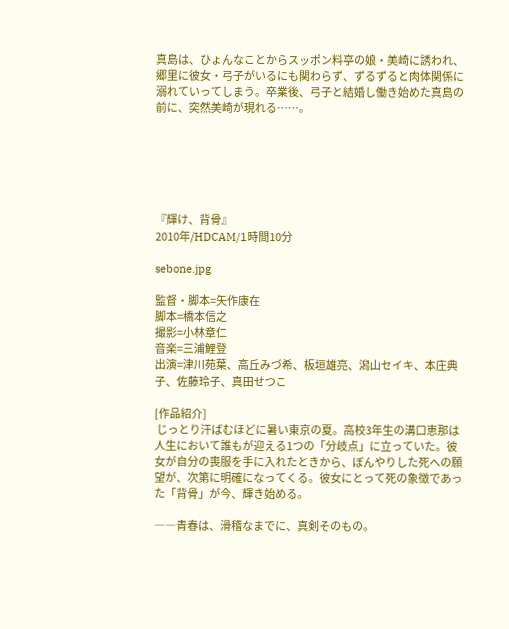真島は、ひょんなことからスッポン料亭の娘・美崎に誘われ、郷里に彼女・弓子がいるにも関わらず、ずるずると肉体関係に溺れていってしまう。卒業後、弓子と結婚し働き始めた真島の前に、突然美崎が現れる……。






『輝け、背骨』
2010年/HDCAM/1時間10分

sebone.jpg

監督・脚本=矢作康在
脚本=橋本信之
撮影=小林章仁
音楽=三浦鯉登
出演=津川苑葉、高丘みづ希、板垣雄亮、潟山セイキ、本庄典子、佐藤玲子、真田せつこ

[作品紹介]
 じっとり汗ばむほどに暑い東京の夏。高校3年生の溝口恵那は人生において誰もが迎える1つの「分岐点」に立っていた。彼女が自分の喪服を手に入れたときから、ぼんやりした死への願望が、次第に明確になってくる。彼女にとって死の象徴であった「背骨」が今、輝き始める。

――青春は、滑稽なまでに、真剣そのもの。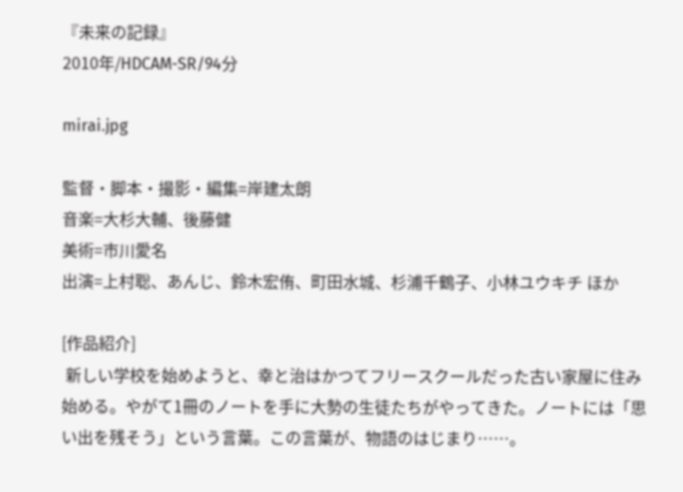『未来の記録』
2010年/HDCAM-SR/94分

mirai.jpg

監督・脚本・撮影・編集=岸建太朗
音楽=大杉大輔、後藤健
美術=市川愛名
出演=上村聡、あんじ、鈴木宏侑、町田水城、杉浦千鶴子、小林ユウキチ ほか

[作品紹介]
 新しい学校を始めようと、幸と治はかつてフリースクールだった古い家屋に住み始める。やがて1冊のノートを手に大勢の生徒たちがやってきた。ノートには「思い出を残そう」という言葉。この言葉が、物語のはじまり……。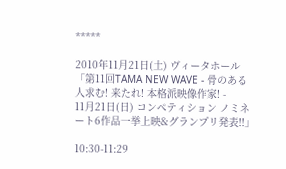*****

2010年11月21日(土) ヴィータホール
「第11回TAMA NEW WAVE - 骨のある人求む! 来たれ! 本格派映像作家! -
11月21日(日) コンペティション ノミネート6作品一挙上映&グランプリ発表!!」

10:30-11:29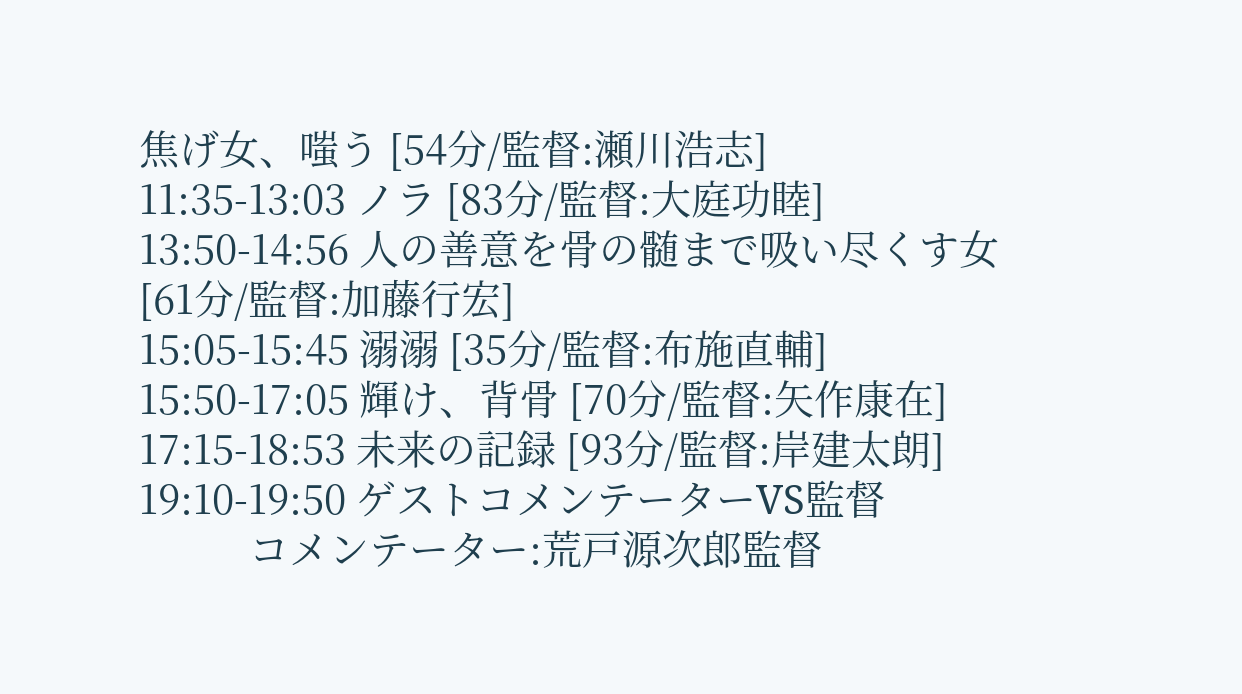焦げ女、嗤う [54分/監督:瀬川浩志]
11:35-13:03 ノラ [83分/監督:大庭功睦]
13:50-14:56 人の善意を骨の髄まで吸い尽くす女 [61分/監督:加藤行宏]
15:05-15:45 溺溺 [35分/監督:布施直輔]
15:50-17:05 輝け、背骨 [70分/監督:矢作康在]
17:15-18:53 未来の記録 [93分/監督:岸建太朗]
19:10-19:50 ゲストコメンテーターVS監督
           コメンテーター:荒戸源次郎監督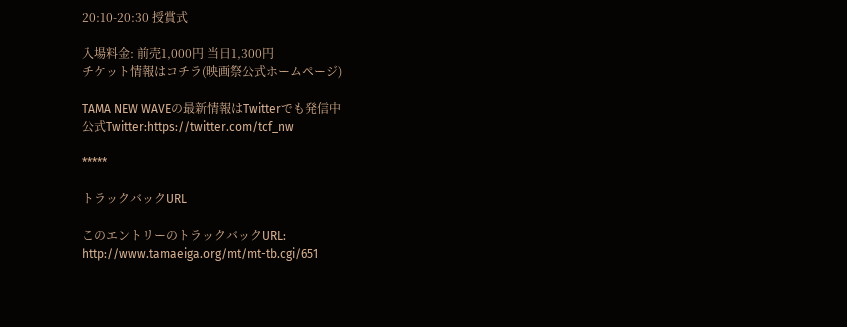20:10-20:30 授賞式

入場料金: 前売1,000円 当日1,300円
チケット情報はコチラ(映画祭公式ホームページ)

TAMA NEW WAVEの最新情報はTwitterでも発信中
公式Twitter:https://twitter.com/tcf_nw

*****

トラックバックURL

このエントリーのトラックバックURL:
http://www.tamaeiga.org/mt/mt-tb.cgi/651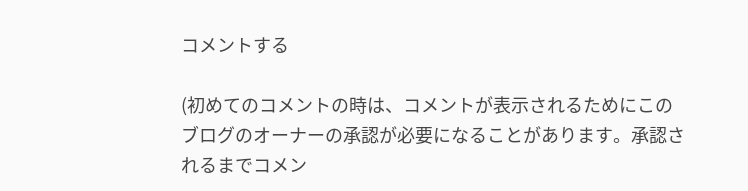コメントする

(初めてのコメントの時は、コメントが表示されるためにこのブログのオーナーの承認が必要になることがあります。承認されるまでコメン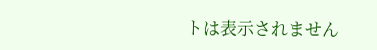トは表示されません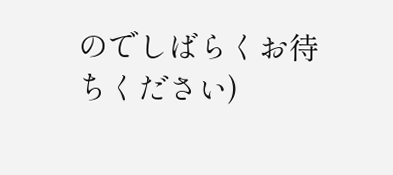のでしばらくお待ちください)